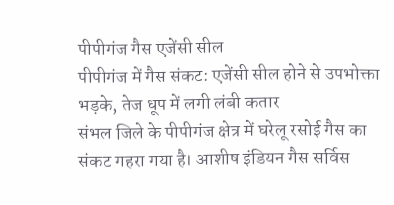पीपीगंज गैस एजेंसी सील
पीपीगंज में गैस संकट: एजेंसी सील होने से उपभोक्ता भड़के, तेज धूप में लगी लंबी कतार
संभल जिले के पीपीगंज क्षेत्र में घरेलू रसोई गैस का संकट गहरा गया है। आशीष इंडियन गैस सर्विस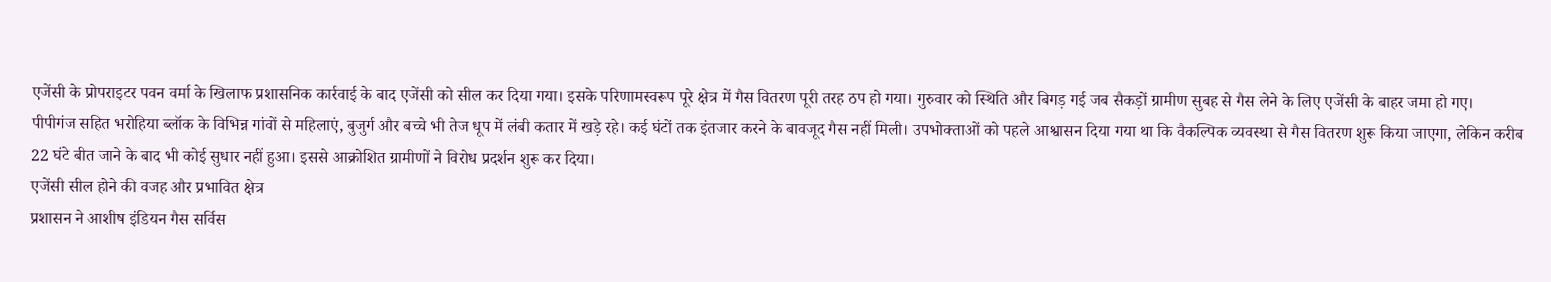एजेंसी के प्रोपराइटर पवन वर्मा के खिलाफ प्रशासनिक कार्रवाई के बाद एजेंसी को सील कर दिया गया। इसके परिणामस्वरूप पूरे क्षेत्र में गैस वितरण पूरी तरह ठप हो गया। गुरुवार को स्थिति और बिगड़ गई जब सैकड़ों ग्रामीण सुबह से गैस लेने के लिए एजेंसी के बाहर जमा हो गए।
पीपीगंज सहित भरोहिया ब्लॉक के विभिन्न गांवों से महिलाएं, बुजुर्ग और बच्चे भी तेज धूप में लंबी कतार में खड़े रहे। कई घंटों तक इंतजार करने के बावजूद गैस नहीं मिली। उपभोक्ताओं को पहले आश्वासन दिया गया था कि वैकल्पिक व्यवस्था से गैस वितरण शुरू किया जाएगा, लेकिन करीब 22 घंटे बीत जाने के बाद भी कोई सुधार नहीं हुआ। इससे आक्रोशित ग्रामीणों ने विरोध प्रदर्शन शुरू कर दिया।
एजेंसी सील होने की वजह और प्रभावित क्षेत्र
प्रशासन ने आशीष इंडियन गैस सर्विस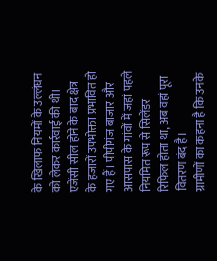के खिलाफ नियमों के उल्लंघन को लेकर कार्रवाई की थी। एजेंसी सील होने के बाद क्षेत्र के हजारों उपभोक्ता प्रभावित हो गए हैं। पीपीगंज बाजार और आसपास के गांवों में जहां पहले नियमित रूप से सिलेंडर रिफिल होता था, अब वहां पूरा वितरण बंद है।
ग्रामीणों का कहना है कि उनके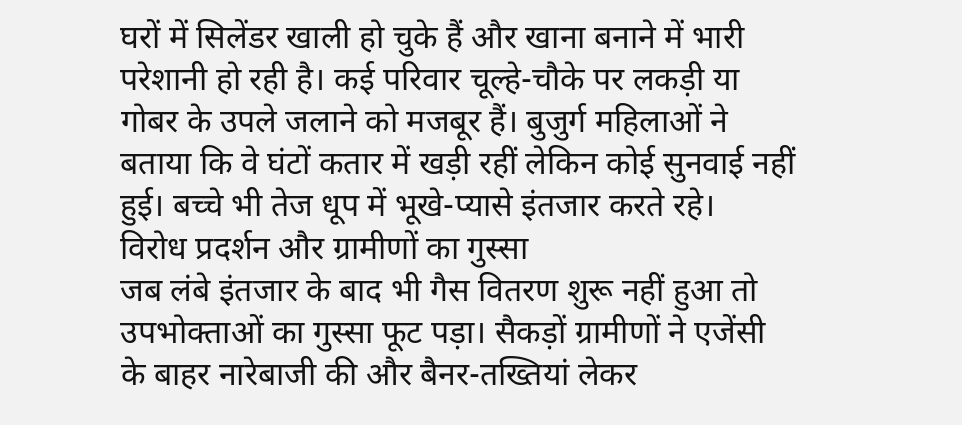घरों में सिलेंडर खाली हो चुके हैं और खाना बनाने में भारी परेशानी हो रही है। कई परिवार चूल्हे-चौके पर लकड़ी या गोबर के उपले जलाने को मजबूर हैं। बुजुर्ग महिलाओं ने बताया कि वे घंटों कतार में खड़ी रहीं लेकिन कोई सुनवाई नहीं हुई। बच्चे भी तेज धूप में भूखे-प्यासे इंतजार करते रहे।
विरोध प्रदर्शन और ग्रामीणों का गुस्सा
जब लंबे इंतजार के बाद भी गैस वितरण शुरू नहीं हुआ तो उपभोक्ताओं का गुस्सा फूट पड़ा। सैकड़ों ग्रामीणों ने एजेंसी के बाहर नारेबाजी की और बैनर-तख्तियां लेकर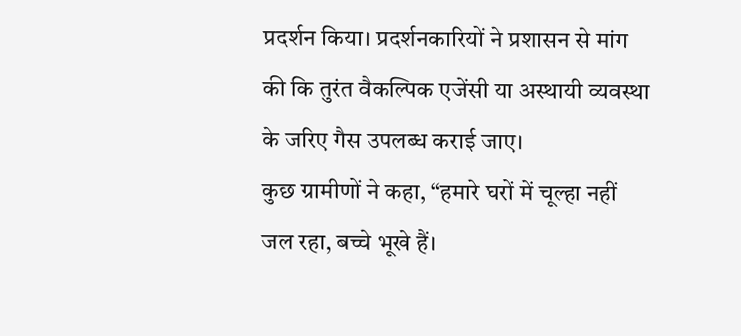प्रदर्शन किया। प्रदर्शनकारियों ने प्रशासन से मांग की कि तुरंत वैकल्पिक एजेंसी या अस्थायी व्यवस्था के जरिए गैस उपलब्ध कराई जाए।
कुछ ग्रामीणों ने कहा, “हमारे घरों में चूल्हा नहीं जल रहा, बच्चे भूखे हैं।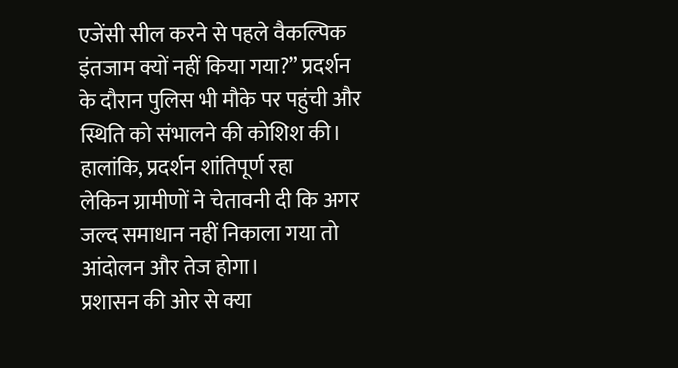एजेंसी सील करने से पहले वैकल्पिक इंतजाम क्यों नहीं किया गया?” प्रदर्शन के दौरान पुलिस भी मौके पर पहुंची और स्थिति को संभालने की कोशिश की। हालांकि, प्रदर्शन शांतिपूर्ण रहा
लेकिन ग्रामीणों ने चेतावनी दी कि अगर जल्द समाधान नहीं निकाला गया तो आंदोलन और तेज होगा।
प्रशासन की ओर से क्या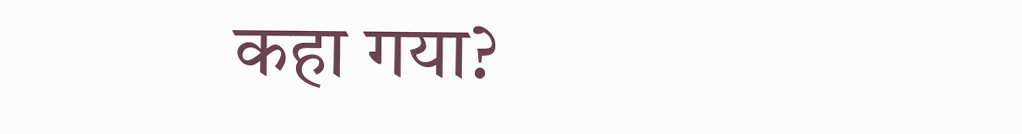कहा गया?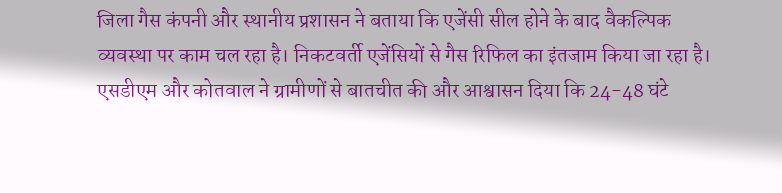जिला गैस कंपनी और स्थानीय प्रशासन ने बताया कि एजेंसी सील होने के बाद वैकल्पिक
व्यवस्था पर काम चल रहा है। निकटवर्ती एजेंसियों से गैस रिफिल का इंतजाम किया जा रहा है।
एसडीएम और कोतवाल ने ग्रामीणों से बातचीत की और आश्वासन दिया कि 24-48 घंटे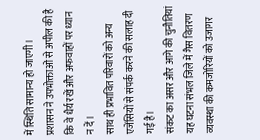में स्थिति सामान्य हो जाएगी।
प्रशासन ने उपभोक्ताओं से अपील की है कि वे धैर्य रखें और अफवाहों पर ध्यान न दें।
साथ ही प्रभावित परिवारों को अन्य एजेंसियों से संपर्क करने की सलाह दी गई है।
संकट का असर और आगे की चुनौतियां
यह घटना संभल जिले में गैस वितरण व्यवस्था की कमजोरियों को उजागर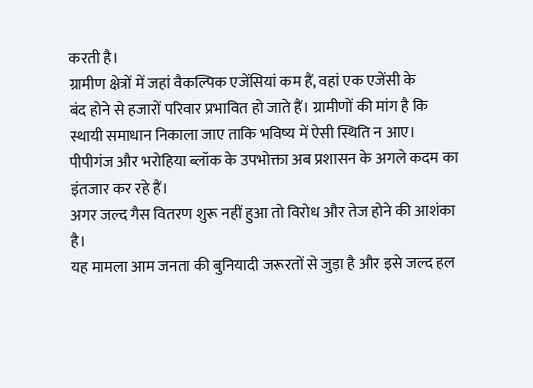करती है।
ग्रामीण क्षेत्रों में जहां वैकल्पिक एजेंसियां कम हैं, वहां एक एजेंसी के
बंद होने से हजारों परिवार प्रभावित हो जाते हैं। ग्रामीणों की मांग है कि
स्थायी समाधान निकाला जाए ताकि भविष्य में ऐसी स्थिति न आए।
पीपीगंज और भरोहिया ब्लॉक के उपभोक्ता अब प्रशासन के अगले कदम का इंतजार कर रहे हैं।
अगर जल्द गैस वितरण शुरू नहीं हुआ तो विरोध और तेज होने की आशंका है।
यह मामला आम जनता की बुनियादी जरूरतों से जुड़ा है और इसे जल्द हल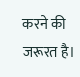करने की जरूरत है।